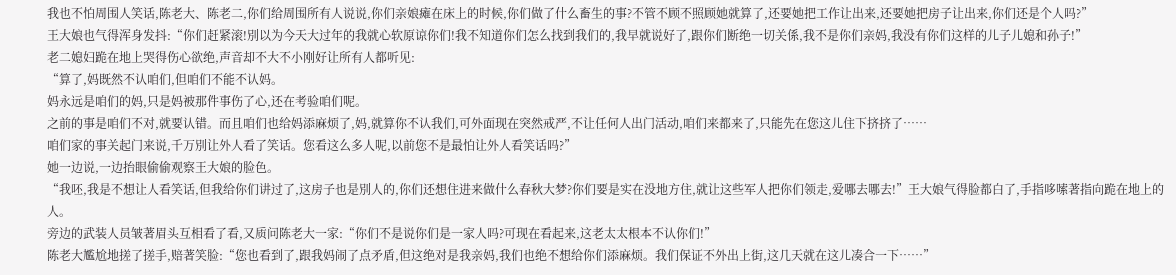我也不怕周围人笑话,陈老大、陈老二,你们给周围所有人说说,你们亲娘瘫在床上的时候,你们做了什么畜生的事?不管不顾不照顾她就算了,还要她把工作让出来,还要她把房子让出来,你们还是个人吗?”
王大娘也气得浑身发抖:“你们赶紧滚!別以为今天大过年的我就心软原谅你们!我不知道你们怎么找到我们的,我早就说好了,跟你们断绝一切关係,我不是你们亲妈,我没有你们这样的儿子儿媳和孙子!”
老二媳妇跪在地上哭得伤心欲绝,声音却不大不小刚好让所有人都听见:
“算了,妈既然不认咱们,但咱们不能不认妈。
妈永远是咱们的妈,只是妈被那件事伤了心,还在考验咱们呢。
之前的事是咱们不对,就要认错。而且咱们也给妈添麻烦了,妈,就算你不认我们,可外面现在突然戒严,不让任何人出门活动,咱们来都来了,只能先在您这儿住下挤挤了……
咱们家的事关起门来说,千万別让外人看了笑话。您看这么多人呢,以前您不是最怕让外人看笑话吗?”
她一边说,一边抬眼偷偷观察王大娘的脸色。
“我呸,我是不想让人看笑话,但我给你们讲过了,这房子也是別人的,你们还想住进来做什么春秋大梦?你们要是实在没地方住,就让这些军人把你们领走,爱哪去哪去!”王大娘气得脸都白了,手指哆嗦著指向跪在地上的人。
旁边的武装人员皱著眉头互相看了看,又质问陈老大一家:“你们不是说你们是一家人吗?可现在看起来,这老太太根本不认你们!”
陈老大尷尬地搓了搓手,赔著笑脸:“您也看到了,跟我妈闹了点矛盾,但这绝对是我亲妈,我们也绝不想给你们添麻烦。我们保证不外出上街,这几天就在这儿凑合一下……”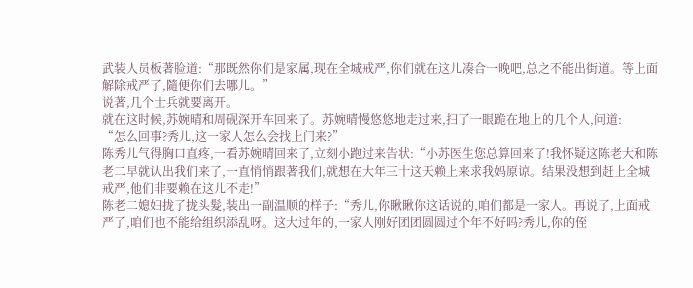武装人员板著脸道:“那既然你们是家属,现在全城戒严,你们就在这儿凑合一晚吧,总之不能出街道。等上面解除戒严了,隨便你们去哪儿。”
说著,几个士兵就要离开。
就在这时候,苏婉晴和周砚深开车回来了。苏婉晴慢悠悠地走过来,扫了一眼跪在地上的几个人,问道:
“怎么回事?秀儿,这一家人怎么会找上门来?”
陈秀儿气得胸口直疼,一看苏婉晴回来了,立刻小跑过来告状:“小苏医生您总算回来了!我怀疑这陈老大和陈老二早就认出我们来了,一直悄悄跟著我们,就想在大年三十这天赖上来求我妈原谅。结果没想到赶上全城戒严,他们非要赖在这儿不走!”
陈老二媳妇拢了拢头髮,装出一副温顺的样子:“秀儿,你瞅瞅你这话说的,咱们都是一家人。再说了,上面戒严了,咱们也不能给组织添乱呀。这大过年的,一家人刚好团团圆圆过个年不好吗?秀儿,你的侄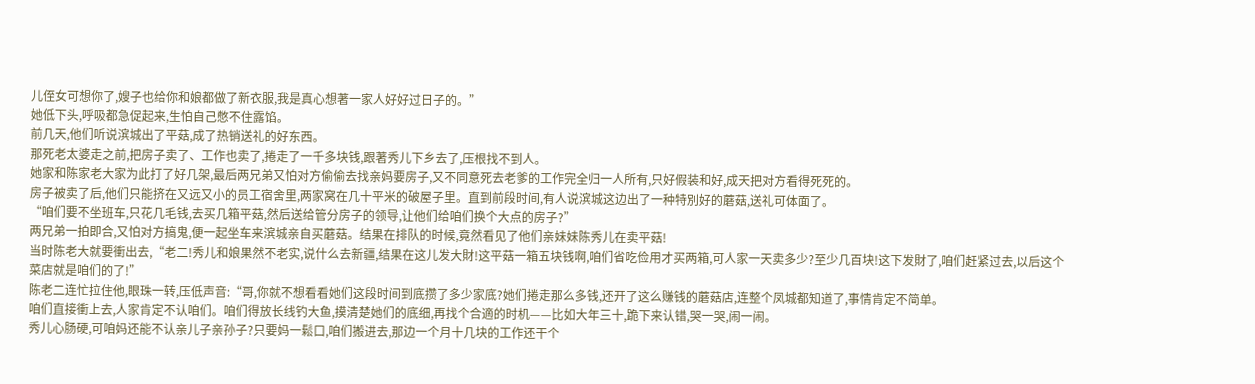儿侄女可想你了,嫂子也给你和娘都做了新衣服,我是真心想著一家人好好过日子的。”
她低下头,呼吸都急促起来,生怕自己憋不住露馅。
前几天,他们听说滨城出了平菇,成了热销送礼的好东西。
那死老太婆走之前,把房子卖了、工作也卖了,捲走了一千多块钱,跟著秀儿下乡去了,压根找不到人。
她家和陈家老大家为此打了好几架,最后两兄弟又怕对方偷偷去找亲妈要房子,又不同意死去老爹的工作完全归一人所有,只好假装和好,成天把对方看得死死的。
房子被卖了后,他们只能挤在又远又小的员工宿舍里,两家窝在几十平米的破屋子里。直到前段时间,有人说滨城这边出了一种特別好的蘑菇,送礼可体面了。
“咱们要不坐班车,只花几毛钱,去买几箱平菇,然后送给管分房子的领导,让他们给咱们换个大点的房子?”
两兄弟一拍即合,又怕对方搞鬼,便一起坐车来滨城亲自买蘑菇。结果在排队的时候,竟然看见了他们亲妹妹陈秀儿在卖平菇!
当时陈老大就要衝出去,“老二!秀儿和娘果然不老实,说什么去新疆,结果在这儿发大財!这平菇一箱五块钱啊,咱们省吃俭用才买两箱,可人家一天卖多少?至少几百块!这下发財了,咱们赶紧过去,以后这个菜店就是咱们的了!”
陈老二连忙拉住他,眼珠一转,压低声音:“哥,你就不想看看她们这段时间到底攒了多少家底?她们捲走那么多钱,还开了这么赚钱的蘑菇店,连整个凤城都知道了,事情肯定不简单。
咱们直接衝上去,人家肯定不认咱们。咱们得放长线钓大鱼,摸清楚她们的底细,再找个合適的时机——比如大年三十,跪下来认错,哭一哭,闹一闹。
秀儿心肠硬,可咱妈还能不认亲儿子亲孙子?只要妈一鬆口,咱们搬进去,那边一个月十几块的工作还干个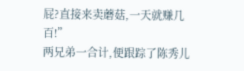屁?直接来卖蘑菇,一天就赚几百!”
两兄弟一合计,便跟踪了陈秀儿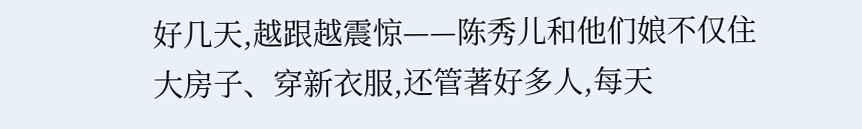好几天,越跟越震惊——陈秀儿和他们娘不仅住大房子、穿新衣服,还管著好多人,每天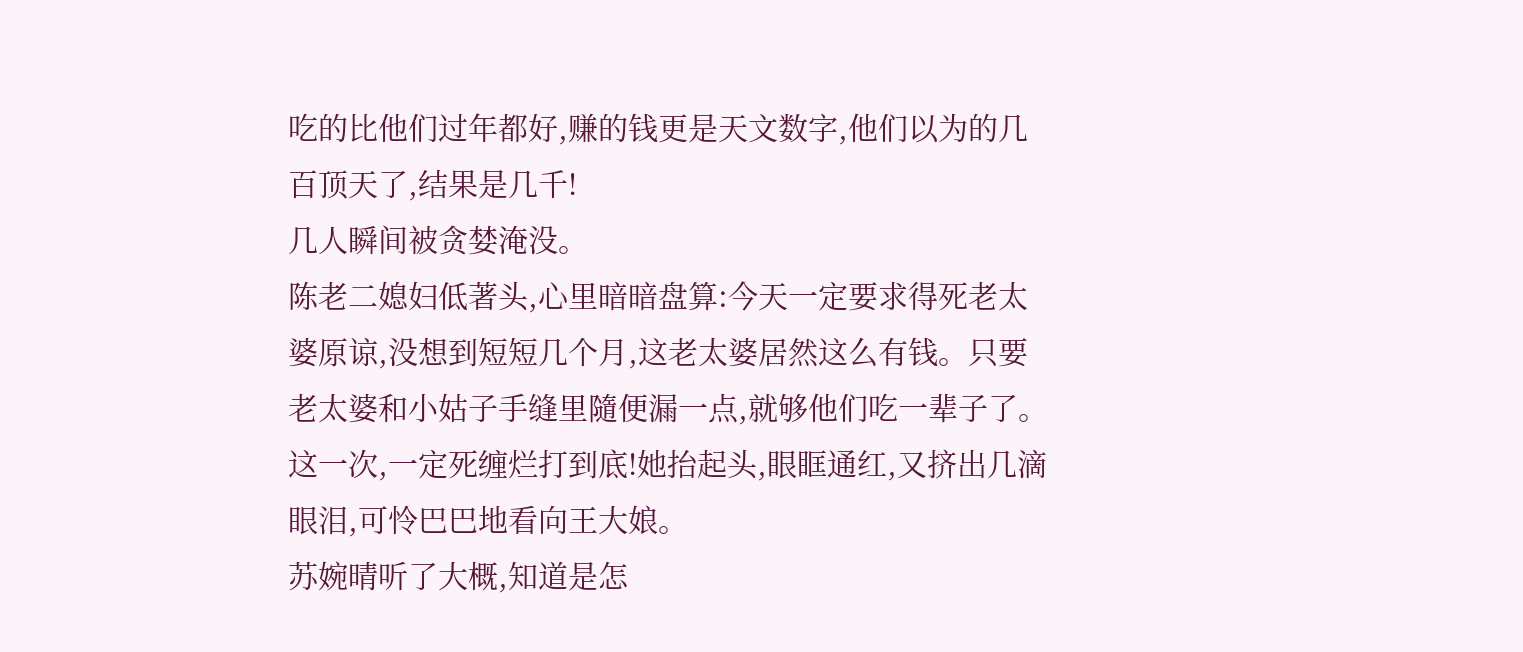吃的比他们过年都好,赚的钱更是天文数字,他们以为的几百顶天了,结果是几千!
几人瞬间被贪婪淹没。
陈老二媳妇低著头,心里暗暗盘算:今天一定要求得死老太婆原谅,没想到短短几个月,这老太婆居然这么有钱。只要老太婆和小姑子手缝里隨便漏一点,就够他们吃一辈子了。这一次,一定死缠烂打到底!她抬起头,眼眶通红,又挤出几滴眼泪,可怜巴巴地看向王大娘。
苏婉晴听了大概,知道是怎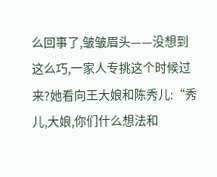么回事了,皱皱眉头——没想到这么巧,一家人专挑这个时候过来?她看向王大娘和陈秀儿:“秀儿,大娘,你们什么想法和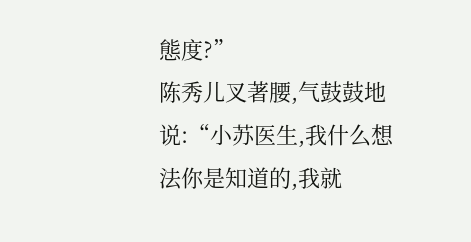態度?”
陈秀儿叉著腰,气鼓鼓地说:“小苏医生,我什么想法你是知道的,我就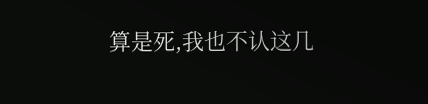算是死,我也不认这几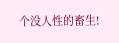个没人性的畜生!